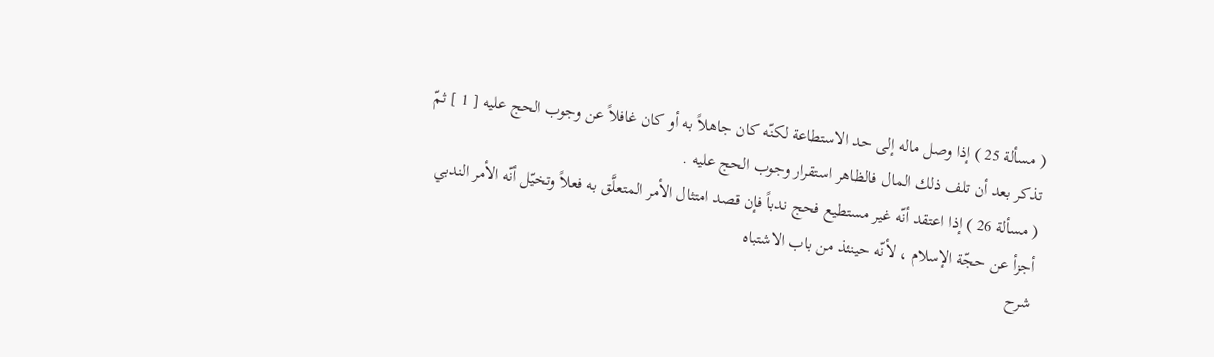( مسألة 25 ) إذا وصل ماله إلى حد الاستطاعة لكنّه كان جاهلاً به أو كان غافلاً عن وجوب الحج عليه [ 1 ] ثمّ تذكر بعد أن تلف ذلك المال فالظاهر استقرار وجوب الحج عليه .
( مسألة 26 ) إذا اعتقد أنّه غير مستطيع فحج ندباً فإن قصد امتثال الأمر المتعلَّق به فعلاً وتخيّل أنّه الأمر الندبي أجزأ عن حجّة الإسلام ، لأنّه حينئذ من باب الاشتباه
شرح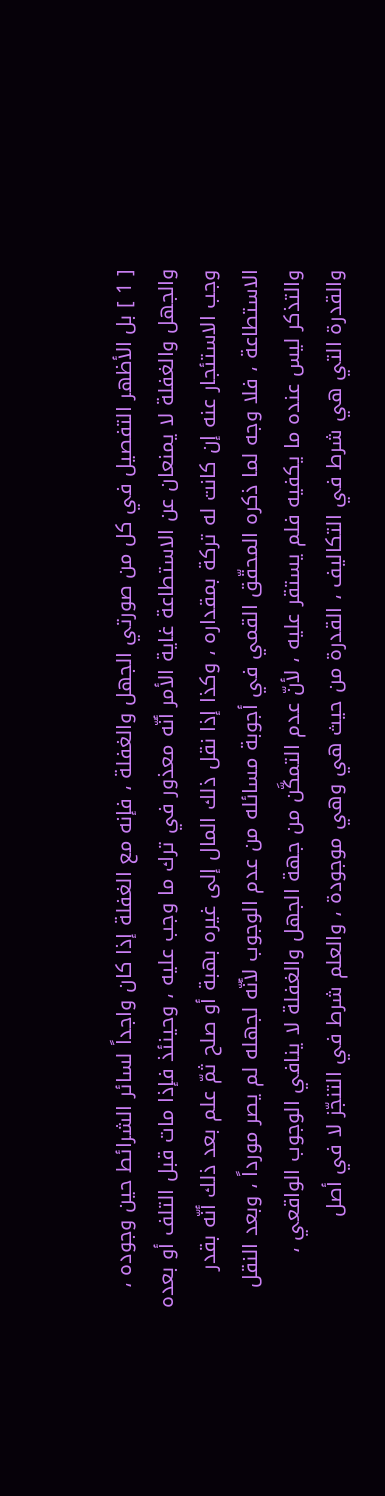[ 1 ] بل الأظهر التفصيل في كل من صورتي الجهل والغفلة ، فإنه مع الغفلة إذا كان واجداً لسائر الشرائط حين وجوده ، والجهل والغفلة لا يمنعان عن الاستطاعة غاية الأمر أنّه معذور في ترك ما وجب عليه ، وحينئذ فإذا مات قبل التلف أو بعده وجب الاستئجار عنه إن كانت له تركة بمقداره ، وكذا إذا نقل ذلك المال إلى غيره بهبة أو صلح ثمّ علم بعد ذلك أنّه بقدر الاستطاعة ، فلا وجه لما ذكره المحقّق القمي في أجوبة مسائله من عدم الوجوب لأنّه لجهله لم يصر مورداً ، وبعد النقل والتذكر ليس عنده ما يكفيه فلم يستقر عليه ، لأنّ عدم التمكَّن من جهة الجهل والغفلة لا ينافي الوجوب الواقعي ، والقدرة التي هي شرط في التكاليف ، القدرة من حيث هي وهي موجودة ، والعلم شرط في التنجّز لا في أصل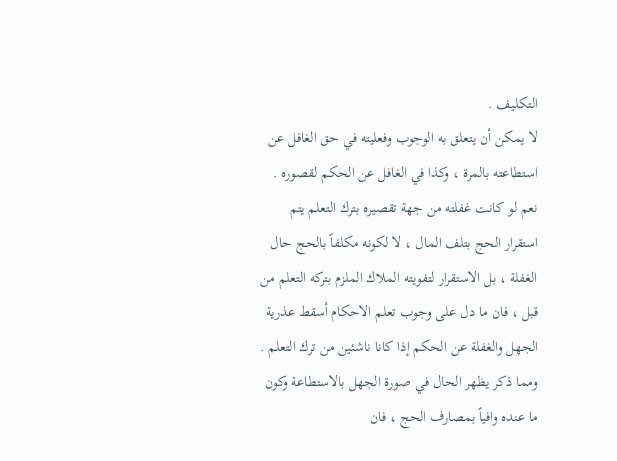التكليف .
لا يمكن أن يتعلق به الوجوب وفعليته في حق الغافل عن استطاعته بالمرة ، وكذا في الغافل عن الحكم لقصوره . نعم لو كانت غفلته من جهة تقصيره بترك التعلم يتم استقرار الحج بتلف المال ، لا لكونه مكلفاً بالحج حال الغفلة ، بل الاستقرار لتفويته الملاك الملزم بتركه التعلم من قبل ، فان ما دل على وجوب تعلم الاحكام أسقط عذرية الجهل والغفلة عن الحكم إذا كانا ناشئين من ترك التعلم .
ومما ذكر يظهر الحال في صورة الجهل بالاستطاعة وكون ما عنده وافياً بمصارف الحج ، فان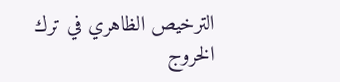الترخيص الظاهري في ترك الخروج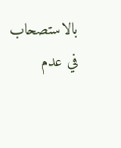بالاستصحاب في عدم